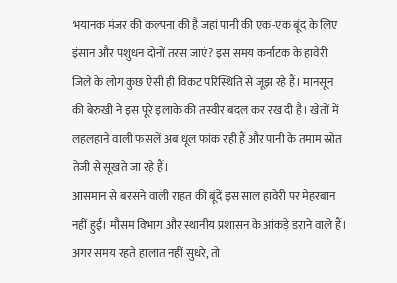भयानक मंजर की कल्पना की है जहां पानी की एक-एक बूंद के लिए इंसान और पशुधन दोनों तरस जाएं? इस समय कर्नाटक के हावेरी जिले के लोग कुछ ऐसी ही विकट परिस्थिति से जूझ रहे हैं। मानसून की बेरुखी ने इस पूरे इलाके की तस्वीर बदल कर रख दी है। खेतों में लहलहाने वाली फसलें अब धूल फांक रही हैं और पानी के तमाम स्रोत तेजी से सूखते जा रहे हैं।
आसमान से बरसने वाली राहत की बूंदें इस साल हावेरी पर मेहरबान नहीं हुईं। मौसम विभाग और स्थानीय प्रशासन के आंकड़े डराने वाले हैं। अगर समय रहते हालात नहीं सुधरे, तो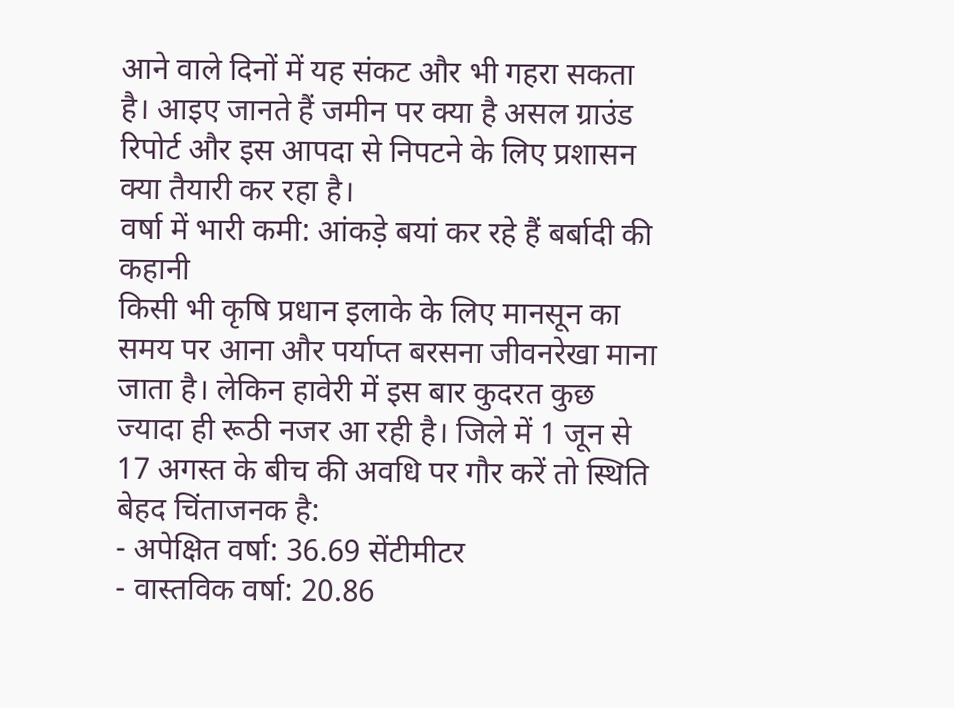आने वाले दिनों में यह संकट और भी गहरा सकता है। आइए जानते हैं जमीन पर क्या है असल ग्राउंड रिपोर्ट और इस आपदा से निपटने के लिए प्रशासन क्या तैयारी कर रहा है।
वर्षा में भारी कमी: आंकड़े बयां कर रहे हैं बर्बादी की कहानी
किसी भी कृषि प्रधान इलाके के लिए मानसून का समय पर आना और पर्याप्त बरसना जीवनरेखा माना जाता है। लेकिन हावेरी में इस बार कुदरत कुछ ज्यादा ही रूठी नजर आ रही है। जिले में 1 जून से 17 अगस्त के बीच की अवधि पर गौर करें तो स्थिति बेहद चिंताजनक है:
- अपेक्षित वर्षा: 36.69 सेंटीमीटर
- वास्तविक वर्षा: 20.86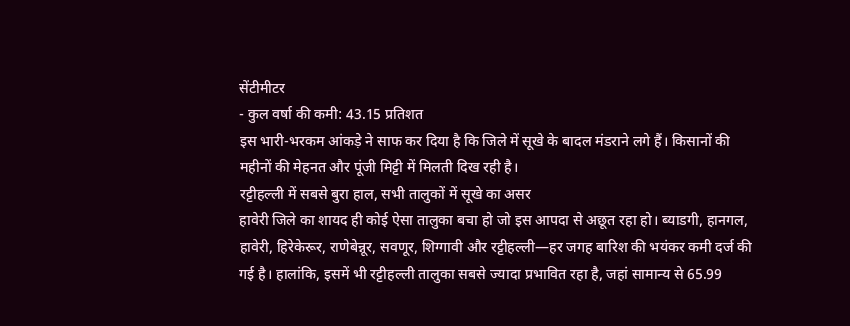सेंटीमीटर
- कुल वर्षा की कमी: 43.15 प्रतिशत
इस भारी-भरकम आंकड़े ने साफ कर दिया है कि जिले में सूखे के बादल मंडराने लगे हैं। किसानों की महीनों की मेहनत और पूंजी मिट्टी में मिलती दिख रही है।
रट्टीहल्ली में सबसे बुरा हाल, सभी तालुकों में सूखे का असर
हावेरी जिले का शायद ही कोई ऐसा तालुका बचा हो जो इस आपदा से अछूत रहा हो। ब्याडगी, हानगल, हावेरी, हिरेकेरूर, राणेबेन्नूर, सवणूर, शिग्गावी और रट्टीहल्ली—हर जगह बारिश की भयंकर कमी दर्ज की गई है। हालांकि, इसमें भी रट्टीहल्ली तालुका सबसे ज्यादा प्रभावित रहा है, जहां सामान्य से 65.99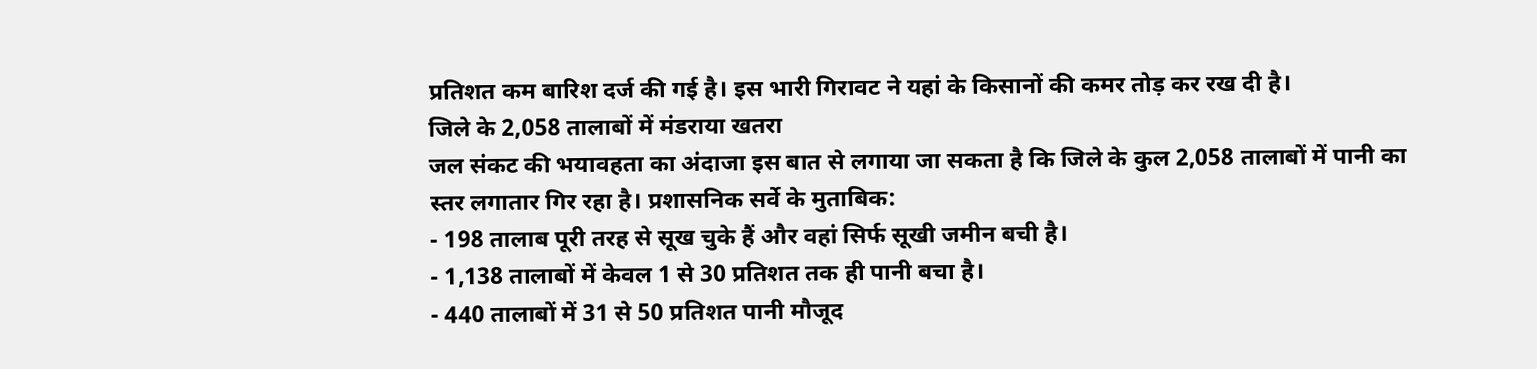प्रतिशत कम बारिश दर्ज की गई है। इस भारी गिरावट ने यहां के किसानों की कमर तोड़ कर रख दी है।
जिले के 2,058 तालाबों में मंडराया खतरा
जल संकट की भयावहता का अंदाजा इस बात से लगाया जा सकता है कि जिले के कुल 2,058 तालाबों में पानी का स्तर लगातार गिर रहा है। प्रशासनिक सर्वे के मुताबिक:
- 198 तालाब पूरी तरह से सूख चुके हैं और वहां सिर्फ सूखी जमीन बची है।
- 1,138 तालाबों में केवल 1 से 30 प्रतिशत तक ही पानी बचा है।
- 440 तालाबों में 31 से 50 प्रतिशत पानी मौजूद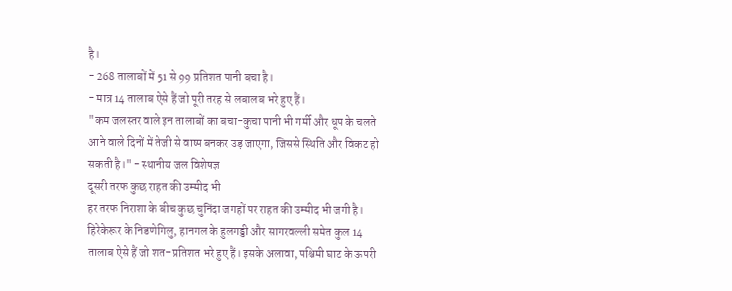है।
- 268 तालाबों में 51 से 99 प्रतिशत पानी बचा है।
- मात्र 14 तालाब ऐसे हैं जो पूरी तरह से लबालब भरे हुए हैं।
"कम जलस्तर वाले इन तालाबों का बचा-कुचा पानी भी गर्मी और धूप के चलते आने वाले दिनों में तेजी से वाष्प बनकर उड़ जाएगा, जिससे स्थिति और विकट हो सकती है।" - स्थानीय जल विशेषज्ञ
दूसरी तरफ कुछ राहत की उम्मीद भी
हर तरफ निराशा के बीच कुछ चुनिंदा जगहों पर राहत की उम्मीद भी जगी है। हिरेकेरूर के निडणेगिलु, हानगल के हुलगड्डी और सागरवल्ली समेत कुल 14 तालाब ऐसे हैं जो शत-प्रतिशत भरे हुए हैं। इसके अलावा, पश्चिमी घाट के ऊपरी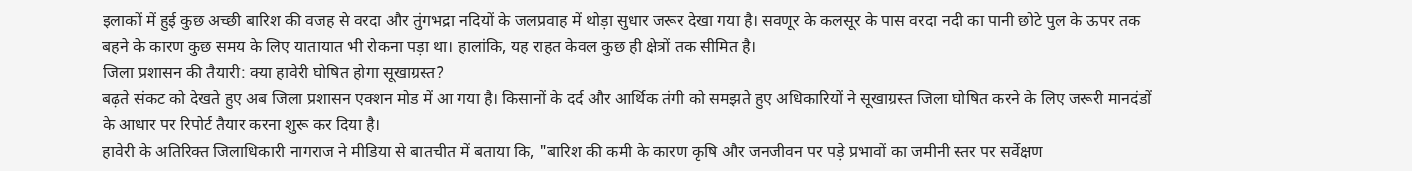इलाकों में हुई कुछ अच्छी बारिश की वजह से वरदा और तुंगभद्रा नदियों के जलप्रवाह में थोड़ा सुधार जरूर देखा गया है। सवणूर के कलसूर के पास वरदा नदी का पानी छोटे पुल के ऊपर तक बहने के कारण कुछ समय के लिए यातायात भी रोकना पड़ा था। हालांकि, यह राहत केवल कुछ ही क्षेत्रों तक सीमित है।
जिला प्रशासन की तैयारी: क्या हावेरी घोषित होगा सूखाग्रस्त?
बढ़ते संकट को देखते हुए अब जिला प्रशासन एक्शन मोड में आ गया है। किसानों के दर्द और आर्थिक तंगी को समझते हुए अधिकारियों ने सूखाग्रस्त जिला घोषित करने के लिए जरूरी मानदंडों के आधार पर रिपोर्ट तैयार करना शुरू कर दिया है।
हावेरी के अतिरिक्त जिलाधिकारी नागराज ने मीडिया से बातचीत में बताया कि, "बारिश की कमी के कारण कृषि और जनजीवन पर पड़े प्रभावों का जमीनी स्तर पर सर्वेक्षण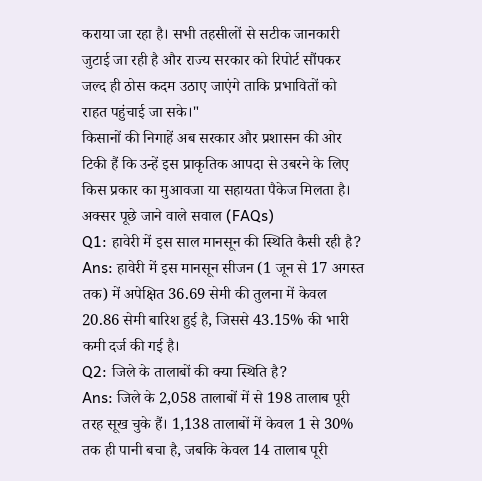कराया जा रहा है। सभी तहसीलों से सटीक जानकारी जुटाई जा रही है और राज्य सरकार को रिपोर्ट सौंपकर जल्द ही ठोस कदम उठाए जाएंगे ताकि प्रभावितों को राहत पहुंचाई जा सके।"
किसानों की निगाहें अब सरकार और प्रशासन की ओर टिकी हैं कि उन्हें इस प्राकृतिक आपदा से उबरने के लिए किस प्रकार का मुआवजा या सहायता पैकेज मिलता है।
अक्सर पूछे जाने वाले सवाल (FAQs)
Q1: हावेरी में इस साल मानसून की स्थिति कैसी रही है?
Ans: हावेरी में इस मानसून सीजन (1 जून से 17 अगस्त तक) में अपेक्षित 36.69 सेमी की तुलना में केवल 20.86 सेमी बारिश हुई है, जिससे 43.15% की भारी कमी दर्ज की गई है।
Q2: जिले के तालाबों की क्या स्थिति है?
Ans: जिले के 2,058 तालाबों में से 198 तालाब पूरी तरह सूख चुके हैं। 1,138 तालाबों में केवल 1 से 30% तक ही पानी बचा है, जबकि केवल 14 तालाब पूरी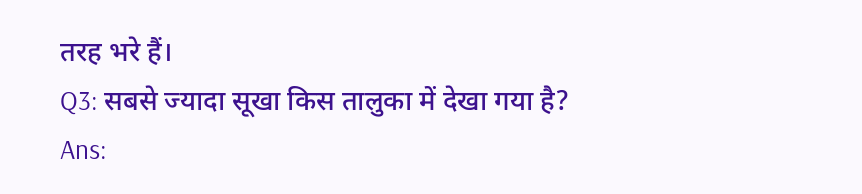तरह भरे हैं।
Q3: सबसे ज्यादा सूखा किस तालुका में देखा गया है?
Ans: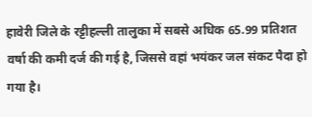हावेरी जिले के रट्टीहल्ली तालुका में सबसे अधिक 65.99 प्रतिशत वर्षा की कमी दर्ज की गई है, जिससे वहां भयंकर जल संकट पैदा हो गया है।